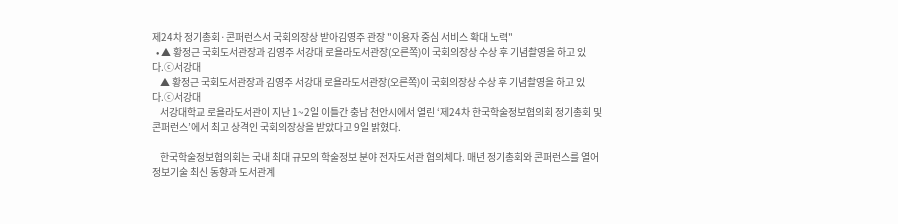제24차 정기총회·콘퍼런스서 국회의장상 받아김영주 관장 "이용자 중심 서비스 확대 노력"
  • ▲ 황정근 국회도서관장과 김영주 서강대 로욜라도서관장(오른쪽)이 국회의장상 수상 후 기념촬영을 하고 있다.ⓒ서강대
    ▲ 황정근 국회도서관장과 김영주 서강대 로욜라도서관장(오른쪽)이 국회의장상 수상 후 기념촬영을 하고 있다.ⓒ서강대
    서강대학교 로욜라도서관이 지난 1~2일 이틀간 충남 천안시에서 열린 ‘제24차 한국학술정보협의회 정기총회 및 콘퍼런스’에서 최고 상격인 국회의장상을 받았다고 9일 밝혔다.

    한국학술정보협의회는 국내 최대 규모의 학술정보 분야 전자도서관 협의체다. 매년 정기총회와 콘퍼런스를 열어 정보기술 최신 동향과 도서관계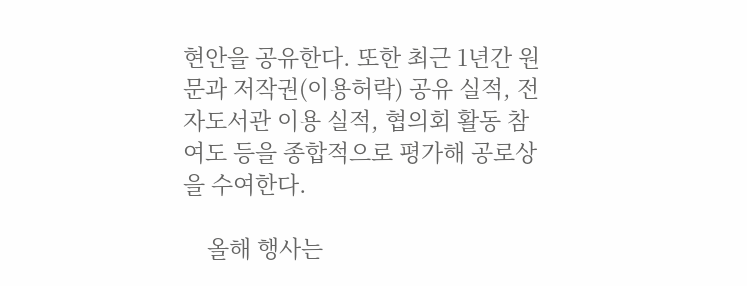현안을 공유한다. 또한 최근 1년간 원문과 저작권(이용허락) 공유 실적, 전자도서관 이용 실적, 협의회 활동 참여도 등을 종합적으로 평가해 공로상을 수여한다.

    올해 행사는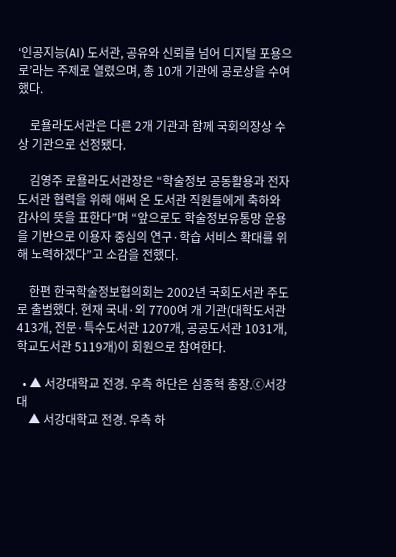‘인공지능(AI) 도서관, 공유와 신뢰를 넘어 디지털 포용으로’라는 주제로 열렸으며, 총 10개 기관에 공로상을 수여했다.

    로욜라도서관은 다른 2개 기관과 함께 국회의장상 수상 기관으로 선정됐다.

    김영주 로욜라도서관장은 “학술정보 공동활용과 전자도서관 협력을 위해 애써 온 도서관 직원들에게 축하와 감사의 뜻을 표한다”며 “앞으로도 학술정보유통망 운용을 기반으로 이용자 중심의 연구·학습 서비스 확대를 위해 노력하겠다”고 소감을 전했다.

    한편 한국학술정보협의회는 2002년 국회도서관 주도로 출범했다. 현재 국내·외 7700여 개 기관(대학도서관 413개, 전문·특수도서관 1207개, 공공도서관 1031개, 학교도서관 5119개)이 회원으로 참여한다.

  • ▲ 서강대학교 전경. 우측 하단은 심종혁 총장.ⓒ서강대
    ▲ 서강대학교 전경. 우측 하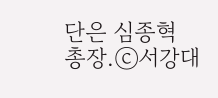단은 심종혁 총장.ⓒ서강대